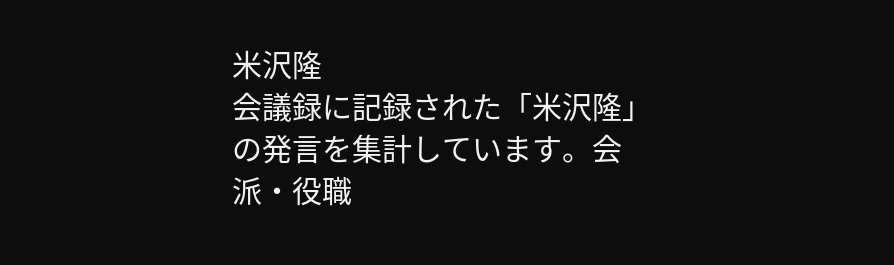米沢隆
会議録に記録された「米沢隆」の発言を集計しています。会派・役職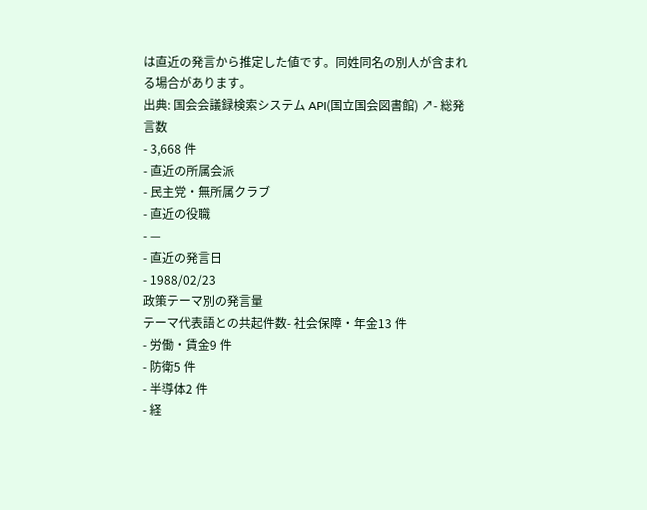は直近の発言から推定した値です。同姓同名の別人が含まれる場合があります。
出典: 国会会議録検索システム API(国立国会図書館) ↗- 総発言数
- 3,668 件
- 直近の所属会派
- 民主党・無所属クラブ
- 直近の役職
- —
- 直近の発言日
- 1988/02/23
政策テーマ別の発言量
テーマ代表語との共起件数- 社会保障・年金13 件
- 労働・賃金9 件
- 防衛5 件
- 半導体2 件
- 経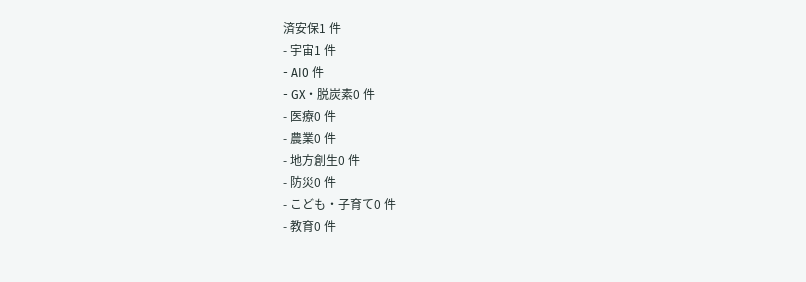済安保1 件
- 宇宙1 件
- AI0 件
- GX・脱炭素0 件
- 医療0 件
- 農業0 件
- 地方創生0 件
- 防災0 件
- こども・子育て0 件
- 教育0 件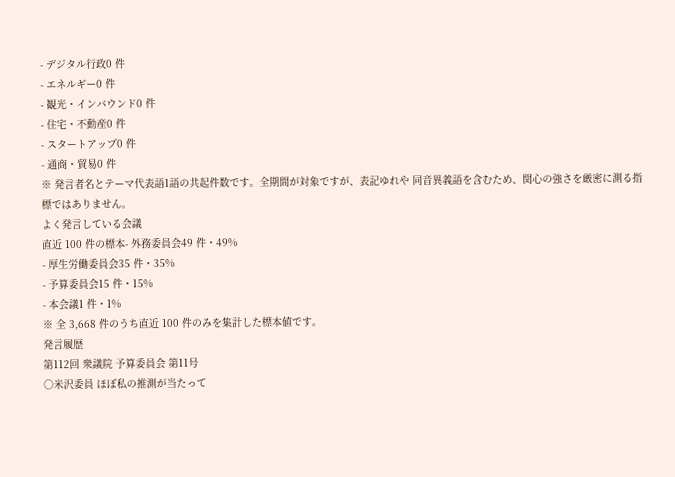- デジタル行政0 件
- エネルギー0 件
- 観光・インバウンド0 件
- 住宅・不動産0 件
- スタートアップ0 件
- 通商・貿易0 件
※ 発言者名とテーマ代表語1語の共起件数です。全期間が対象ですが、表記ゆれや 同音異義語を含むため、関心の強さを厳密に測る指標ではありません。
よく発言している会議
直近 100 件の標本- 外務委員会49 件・49%
- 厚生労働委員会35 件・35%
- 予算委員会15 件・15%
- 本会議1 件・1%
※ 全 3,668 件のうち直近 100 件のみを集計した標本値です。
発言履歴
第112回 衆議院 予算委員会 第11号
○米沢委員 ほぼ私の推測が当たって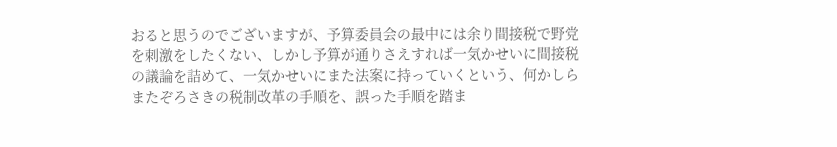おると思うのでございますが、予算委員会の最中には余り間接税で野党を刺激をしたくない、しかし予算が通りさえすれば一気かせいに間接税の議論を詰めて、一気かせいにまた法案に持っていくという、何かしらまたぞろさきの税制改革の手順を、誤った手順を踏ま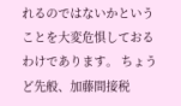れるのではないかということを大変危惧しておるわけであります。 ちょうど先般、加藤間接税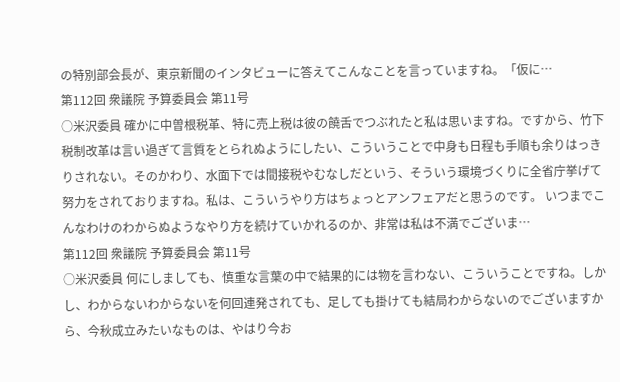の特別部会長が、東京新聞のインタビューに答えてこんなことを言っていますね。「仮に…
第112回 衆議院 予算委員会 第11号
○米沢委員 確かに中曽根税革、特に売上税は彼の饒舌でつぶれたと私は思いますね。ですから、竹下税制改革は言い過ぎて言質をとられぬようにしたい、こういうことで中身も日程も手順も余りはっきりされない。そのかわり、水面下では間接税やむなしだという、そういう環境づくりに全省庁挙げて努力をされておりますね。私は、こういうやり方はちょっとアンフェアだと思うのです。 いつまでこんなわけのわからぬようなやり方を続けていかれるのか、非常は私は不満でございま…
第112回 衆議院 予算委員会 第11号
○米沢委員 何にしましても、慎重な言葉の中で結果的には物を言わない、こういうことですね。しかし、わからないわからないを何回連発されても、足しても掛けても結局わからないのでございますから、今秋成立みたいなものは、やはり今お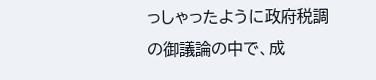っしゃったように政府税調の御議論の中で、成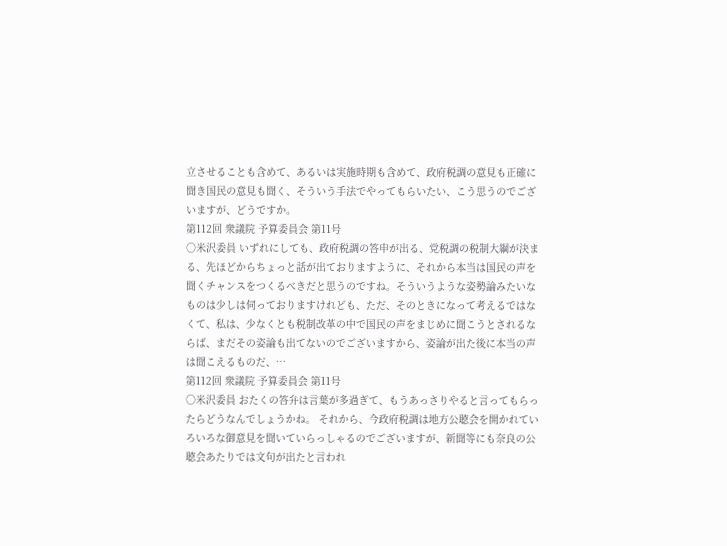立させることも含めて、あるいは実施時期も含めて、政府税調の意見も正確に聞き国民の意見も聞く、そういう手法でやってもらいたい、こう思うのでございますが、どうですか。
第112回 衆議院 予算委員会 第11号
○米沢委員 いずれにしても、政府税調の答申が出る、党税調の税制大綱が決まる、先ほどからちょっと話が出ておりますように、それから本当は国民の声を聞くチャンスをつくるべきだと思うのですね。そういうような姿勢論みたいなものは少しは伺っておりますけれども、ただ、そのときになって考えるではなくて、私は、少なくとも税制改革の中で国民の声をまじめに聞こうとされるならば、まだその姿論も出てないのでございますから、姿論が出た後に本当の声は聞こえるものだ、…
第112回 衆議院 予算委員会 第11号
○米沢委員 おたくの答弁は言葉が多過ぎて、もうあっさりやると言ってもらったらどうなんでしょうかね。 それから、今政府税調は地方公聴会を開かれていろいろな御意見を聞いていらっしゃるのでございますが、新聞等にも奈良の公聴会あたりでは文句が出たと言われ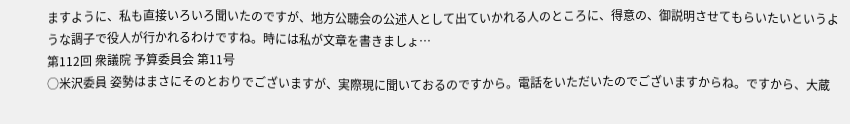ますように、私も直接いろいろ聞いたのですが、地方公聴会の公述人として出ていかれる人のところに、得意の、御説明させてもらいたいというような調子で役人が行かれるわけですね。時には私が文章を書きましょ…
第112回 衆議院 予算委員会 第11号
○米沢委員 姿勢はまさにそのとおりでございますが、実際現に聞いておるのですから。電話をいただいたのでございますからね。ですから、大蔵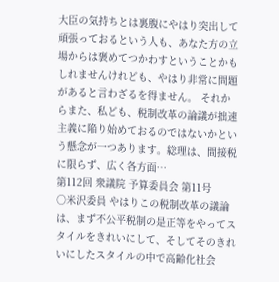大臣の気持ちとは裏腹にやはり突出して頑張っておるという人も、あなた方の立場からは褒めてつかわすということかもしれませんけれども、やはり非常に問題があると言わざるを得ません。 それからまた、私ども、税制改革の論議が拙速主義に陥り始めておるのではないかという懸念が一つあります。総理は、間接税に限らず、広く各方面…
第112回 衆議院 予算委員会 第11号
○米沢委員 やはりこの税制改革の議論は、まず不公平税制の是正等をやってスタイルをきれいにして、そしてそのきれいにしたスタイルの中で高齢化社会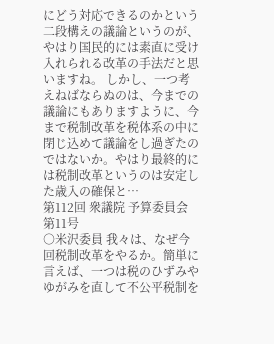にどう対応できるのかという二段構えの議論というのが、やはり国民的には素直に受け入れられる改革の手法だと思いますね。 しかし、一つ考えねばならぬのは、今までの議論にもありますように、今まで税制改革を税体系の中に閉じ込めて議論をし過ぎたのではないか。やはり最終的には税制改革というのは安定した歳入の確保と…
第112回 衆議院 予算委員会 第11号
○米沢委員 我々は、なぜ今回税制改革をやるか。簡単に言えば、一つは税のひずみやゆがみを直して不公平税制を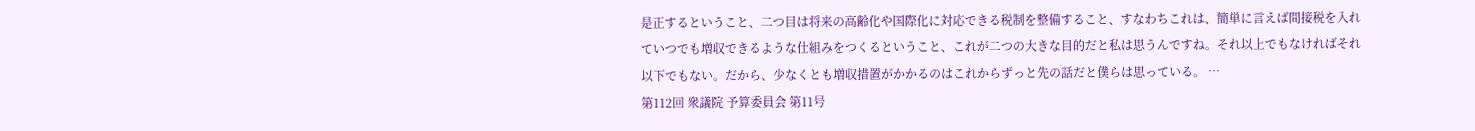是正するということ、二つ目は将来の高齢化や国際化に対応できる税制を整備すること、すなわちこれは、簡単に言えば間接税を入れていつでも増収できるような仕組みをつくるということ、これが二つの大きな目的だと私は思うんですね。それ以上でもなければそれ以下でもない。だから、少なくとも増収措置がかかるのはこれからずっと先の話だと僕らは思っている。 …
第112回 衆議院 予算委員会 第11号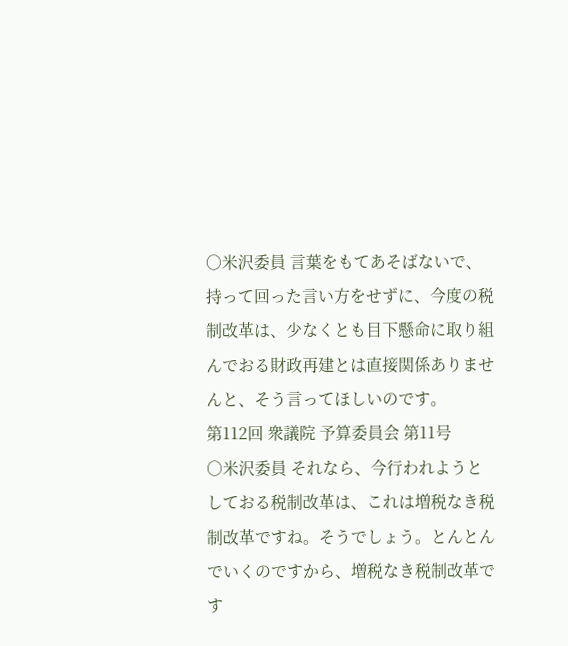○米沢委員 言葉をもてあそばないで、持って回った言い方をせずに、今度の税制改革は、少なくとも目下懸命に取り組んでおる財政再建とは直接関係ありませんと、そう言ってほしいのです。
第112回 衆議院 予算委員会 第11号
○米沢委員 それなら、今行われようとしておる税制改革は、これは増税なき税制改革ですね。そうでしょう。とんとんでいくのですから、増税なき税制改革です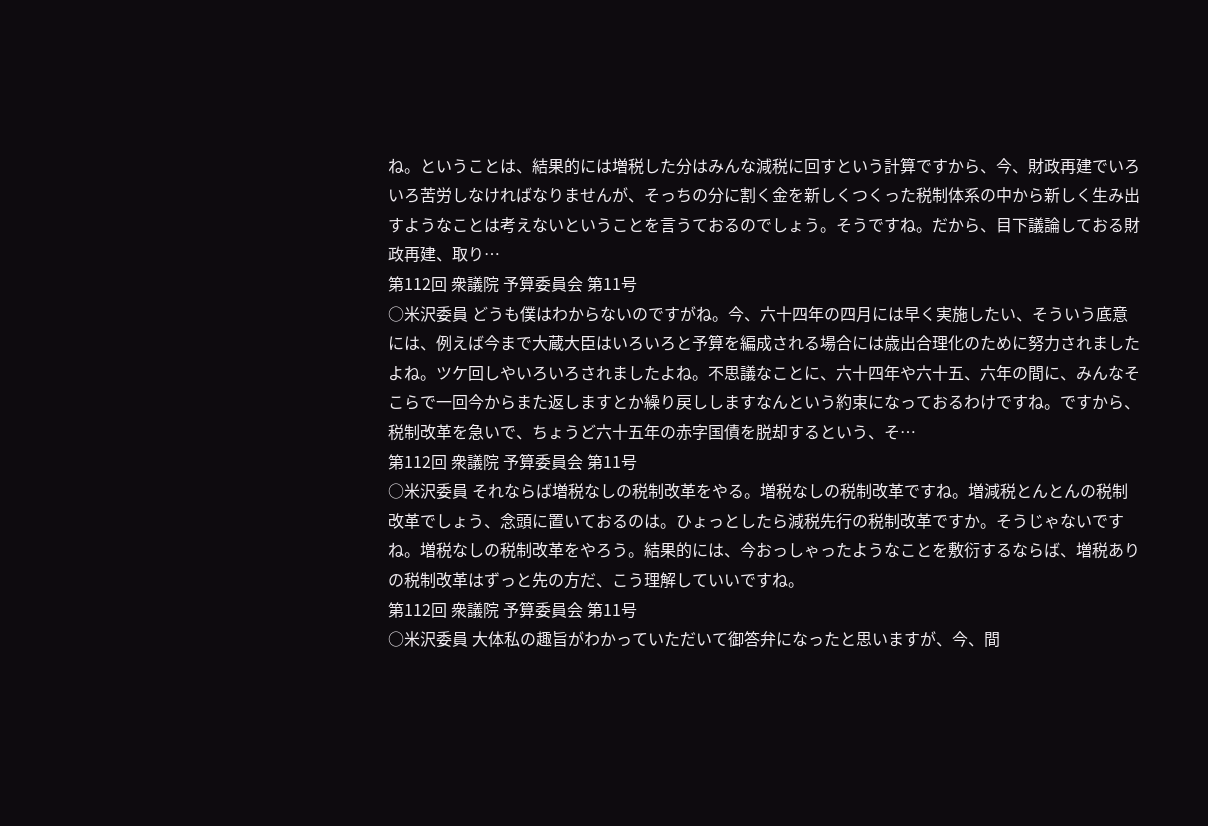ね。ということは、結果的には増税した分はみんな減税に回すという計算ですから、今、財政再建でいろいろ苦労しなければなりませんが、そっちの分に割く金を新しくつくった税制体系の中から新しく生み出すようなことは考えないということを言うておるのでしょう。そうですね。だから、目下議論しておる財政再建、取り…
第112回 衆議院 予算委員会 第11号
○米沢委員 どうも僕はわからないのですがね。今、六十四年の四月には早く実施したい、そういう底意には、例えば今まで大蔵大臣はいろいろと予算を編成される場合には歳出合理化のために努力されましたよね。ツケ回しやいろいろされましたよね。不思議なことに、六十四年や六十五、六年の間に、みんなそこらで一回今からまた返しますとか繰り戻ししますなんという約束になっておるわけですね。ですから、税制改革を急いで、ちょうど六十五年の赤字国債を脱却するという、そ…
第112回 衆議院 予算委員会 第11号
○米沢委員 それならば増税なしの税制改革をやる。増税なしの税制改革ですね。増減税とんとんの税制改革でしょう、念頭に置いておるのは。ひょっとしたら減税先行の税制改革ですか。そうじゃないですね。増税なしの税制改革をやろう。結果的には、今おっしゃったようなことを敷衍するならば、増税ありの税制改革はずっと先の方だ、こう理解していいですね。
第112回 衆議院 予算委員会 第11号
○米沢委員 大体私の趣旨がわかっていただいて御答弁になったと思いますが、今、間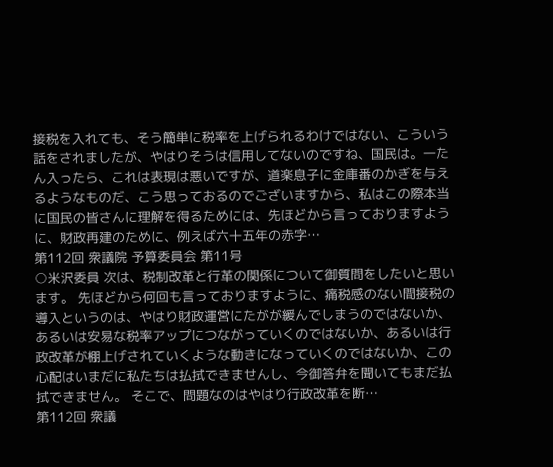接税を入れても、そう簡単に税率を上げられるわけではない、こういう話をされましたが、やはりそうは信用してないのですね、国民は。一たん入ったら、これは表現は悪いですが、道楽息子に金庫番のかぎを与えるようなものだ、こう思っておるのでございますから、私はこの際本当に国民の皆さんに理解を得るためには、先ほどから言っておりますように、財政再建のために、例えば六十五年の赤字…
第112回 衆議院 予算委員会 第11号
○米沢委員 次は、税制改革と行革の関係について御質問をしたいと思います。 先ほどから何回も言っておりますように、痛税感のない間接税の導入というのは、やはり財政運営にたがが緩んでしまうのではないか、あるいは安易な税率アップにつながっていくのではないか、あるいは行政改革が棚上げされていくような動きになっていくのではないか、この心配はいまだに私たちは払拭できませんし、今御答弁を聞いてもまだ払拭できません。 そこで、問題なのはやはり行政改革を断…
第112回 衆議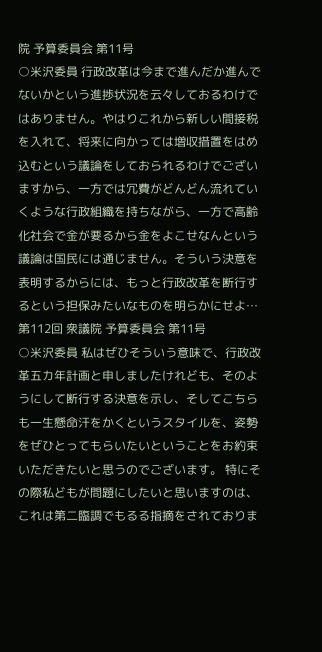院 予算委員会 第11号
○米沢委員 行政改革は今まで進んだか進んでないかという進捗状況を云々しておるわけではありません。やはりこれから新しい間接税を入れて、将来に向かっては増収措置をはめ込むという議論をしておられるわけでございますから、一方では冗費がどんどん流れていくような行政組織を持ちながら、一方で高齢化社会で金が要るから金をよこせなんという議論は国民には通じません。そういう決意を表明するからには、もっと行政改革を断行するという担保みたいなものを明らかにせよ…
第112回 衆議院 予算委員会 第11号
○米沢委員 私はぜひそういう意味で、行政改革五カ年計画と申しましたけれども、そのようにして断行する決意を示し、そしてこちらも一生懸命汗をかくというスタイルを、姿勢をぜひとってもらいたいということをお約束いただきたいと思うのでございます。 特にその際私どもが問題にしたいと思いますのは、これは第二臨調でもるる指摘をされておりま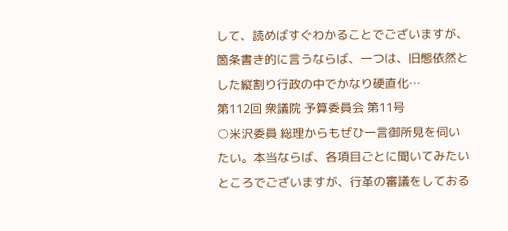して、読めばすぐわかることでございますが、箇条書き的に言うならば、一つは、旧態依然とした縦割り行政の中でかなり硬直化…
第112回 衆議院 予算委員会 第11号
○米沢委員 総理からもぜひ一言御所見を伺いたい。本当ならば、各項目ごとに聞いてみたいところでございますが、行革の審議をしておる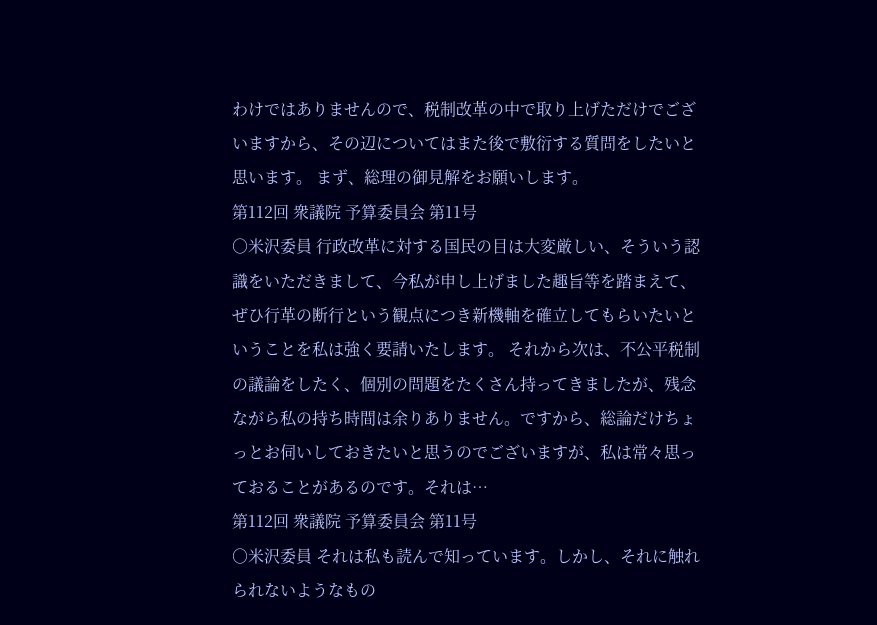わけではありませんので、税制改革の中で取り上げただけでございますから、その辺についてはまた後で敷衍する質問をしたいと思います。 まず、総理の御見解をお願いします。
第112回 衆議院 予算委員会 第11号
○米沢委員 行政改革に対する国民の目は大変厳しい、そういう認識をいただきまして、今私が申し上げました趣旨等を踏まえて、ぜひ行革の断行という観点につき新機軸を確立してもらいたいということを私は強く要請いたします。 それから次は、不公平税制の議論をしたく、個別の問題をたくさん持ってきましたが、残念ながら私の持ち時間は余りありません。ですから、総論だけちょっとお伺いしておきたいと思うのでございますが、私は常々思っておることがあるのです。それは…
第112回 衆議院 予算委員会 第11号
○米沢委員 それは私も読んで知っています。しかし、それに触れられないようなもの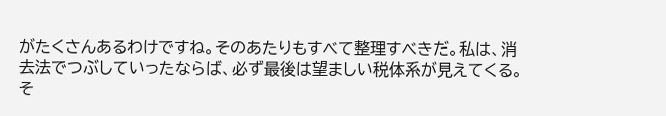がたくさんあるわけですね。そのあたりもすべて整理すべきだ。私は、消去法でつぶしていったならば、必ず最後は望ましい税体系が見えてくる。そ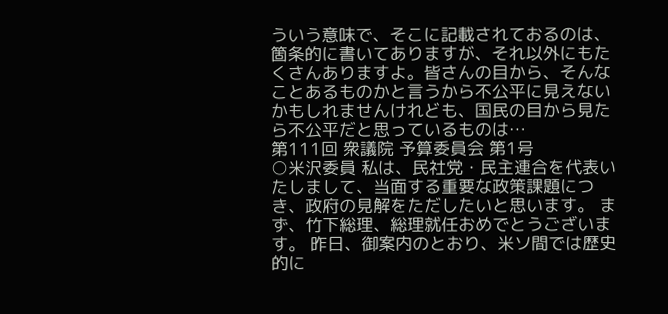ういう意味で、そこに記載されておるのは、箇条的に書いてありますが、それ以外にもたくさんありますよ。皆さんの目から、そんなことあるものかと言うから不公平に見えないかもしれませんけれども、国民の目から見たら不公平だと思っているものは…
第111回 衆議院 予算委員会 第1号
○米沢委員 私は、民社党・民主連合を代表いたしまして、当面する重要な政策課題につき、政府の見解をただしたいと思います。 まず、竹下総理、総理就任おめでとうございます。 昨日、御案内のとおり、米ソ間では歴史的に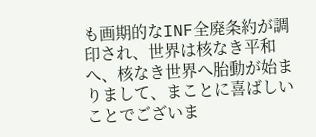も画期的なINF全廃条約が調印され、世界は核なき平和へ、核なき世界へ胎動が始まりまして、まことに喜ばしいことでございま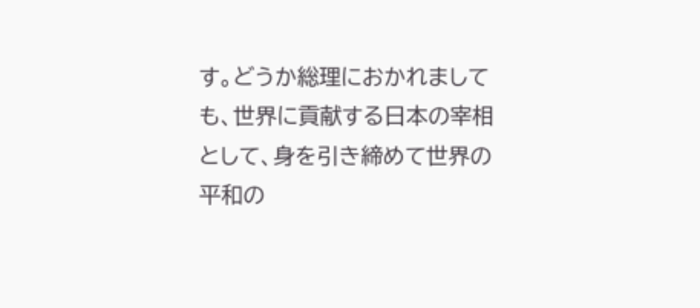す。どうか総理におかれましても、世界に貢献する日本の宰相として、身を引き締めて世界の平和の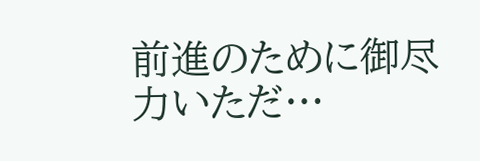前進のために御尽力いただ…